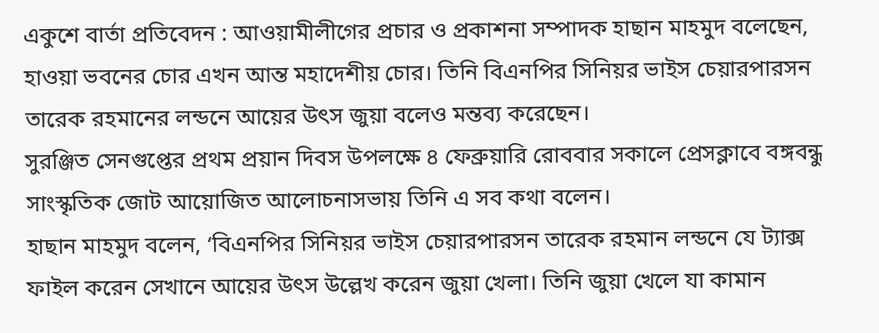একুশে বার্তা প্রতিবেদন : আওয়ামীলীগের প্রচার ও প্রকাশনা সম্পাদক হাছান মাহমুদ বলেছেন, হাওয়া ভবনের চোর এখন আন্ত মহাদেশীয় চোর। তিনি বিএনপির সিনিয়র ভাইস চেয়ারপারসন তারেক রহমানের লন্ডনে আয়ের উৎস জুয়া বলেও মন্তব্য করেছেন।
সুরঞ্জিত সেনগুপ্তের প্রথম প্রয়ান দিবস উপলক্ষে ৪ ফেব্রুয়ারি রোববার সকালে প্রেসক্লাবে বঙ্গবন্ধু সাংস্কৃতিক জোট আয়োজিত আলোচনাসভায় তিনি এ সব কথা বলেন।
হাছান মাহমুদ বলেন, ‘বিএনপির সিনিয়র ভাইস চেয়ারপারসন তারেক রহমান লন্ডনে যে ট্যাক্স ফাইল করেন সেখানে আয়ের উৎস উল্লেখ করেন জুয়া খেলা। তিনি জুয়া খেলে যা কামান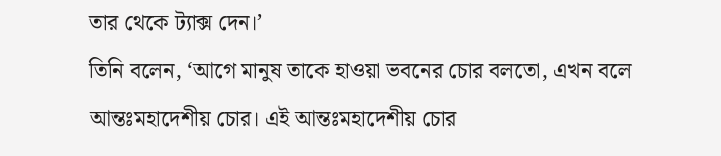তার থেকে ট্যাক্স দেন।’
তিনি বলেন, ‘আগে মানুষ তাকে হাওয়া ভবনের চোর বলতো, এখন বলে আন্তঃমহাদেশীয় চোর। এই আন্তঃমহাদেশীয় চোর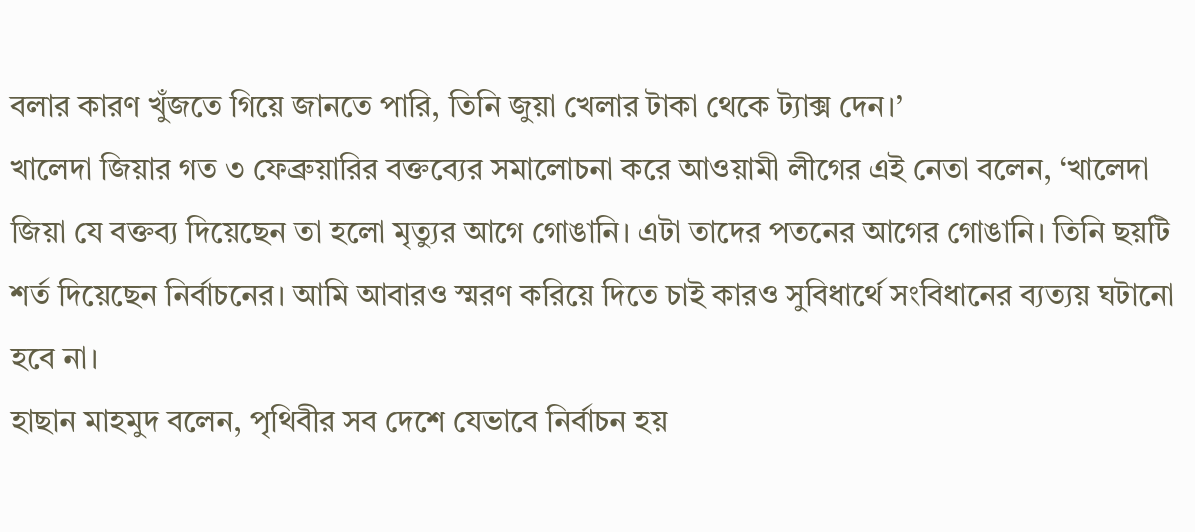বলার কারণ খুঁজতে গিয়ে জানতে পারি, তিনি জুয়া খেলার টাকা থেকে ট্যাক্স দেন।’
খালেদা জিয়ার গত ৩ ফেব্রুয়ারির বক্তব্যের সমালোচনা করে আওয়ামী লীগের এই নেতা বলেন, ‘খালেদা জিয়া যে বক্তব্য দিয়েছেন তা হলো মৃত্যুর আগে গোঙানি। এটা তাদের পতনের আগের গোঙানি। তিনি ছয়টি শর্ত দিয়েছেন নির্বাচনের। আমি আবারও স্মরণ করিয়ে দিতে চাই কারও সুবিধার্থে সংবিধানের ব্যত্যয় ঘটানো হবে না।
হাছান মাহমুদ বলেন, পৃথিবীর সব দেশে যেভাবে নির্বাচন হয়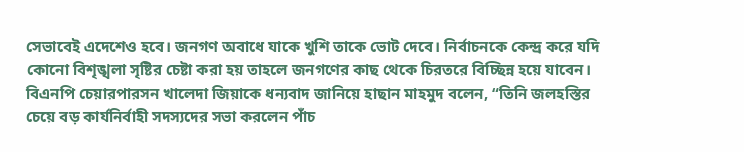সেভাবেই এদেশেও হবে। জনগণ অবাধে যাকে খুশি তাকে ভোট দেবে। নির্বাচনকে কেন্দ্র করে যদি কোনো বিশৃঙ্খলা সৃষ্টির চেষ্টা করা হয় তাহলে জনগণের কাছ থেকে চিরতরে বিচ্ছিন্ন হয়ে যাবেন।
বিএনপি চেয়ারপারসন খালেদা জিয়াকে ধন্যবাদ জানিয়ে হাছান মাহমুদ বলেন, “তিনি জলহস্তির চেয়ে বড় কার্যনির্বাহী সদস্যদের সভা করলেন পাঁচ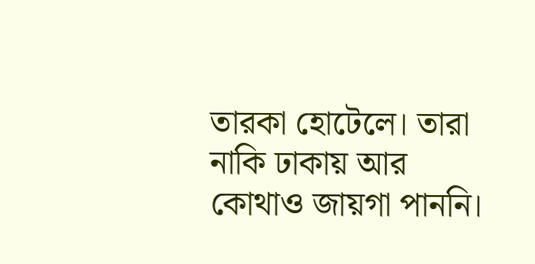তারকা হোটেলে। তারা নাকি ঢাকায় আর কোথাও জায়গা পাননি।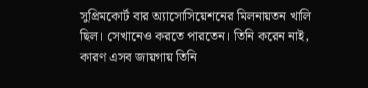সুপ্রিমকোর্ট বার অ্যাসোসিয়েশনের মিলনায়তন খালি ছিল। সেখানেও করতে পারতেন। তিনি করেন নাই, কারণ এসব জায়গায় তিনি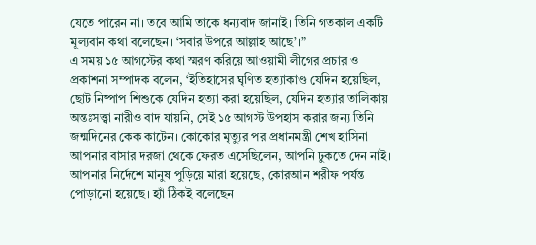যেতে পারেন না। তবে আমি তাকে ধন্যবাদ জানাই। তিনি গতকাল একটি মূল্যবান কথা বলেছেন। ‘সবার উপরে আল্লাহ আছে’।”
এ সময় ১৫ আগস্টের কথা স্মরণ করিয়ে আওয়ামী লীগের প্রচার ও প্রকাশনা সম্পাদক বলেন, ‘ইতিহাসের ঘৃণিত হত্যাকাণ্ড যেদিন হয়েছিল, ছোট নিষ্পাপ শিশুকে যেদিন হত্যা করা হয়েছিল, যেদিন হত্যার তালিকায় অন্তঃসত্ত্বা নারীও বাদ যায়নি, সেই ১৫ আগস্ট উপহাস করার জন্য তিনি জন্মদিনের কেক কাটেন। কোকোর মৃত্যুর পর প্রধানমন্ত্রী শেখ হাসিনা আপনার বাসার দরজা থেকে ফেরত এসেছিলেন, আপনি ঢুকতে দেন নাই। আপনার নির্দেশে মানুষ পুড়িয়ে মারা হয়েছে, কোরআন শরীফ পর্যন্ত পোড়ানো হয়েছে। হ্যাঁ ঠিকই বলেছেন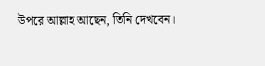উপরে আল্লাহ আছেন, তিনি দেখবেন।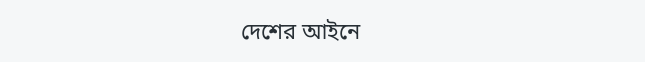দেশের আইনে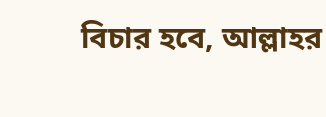বিচার হবে, আল্লাহর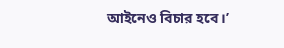আইনেও বিচার হবে।’